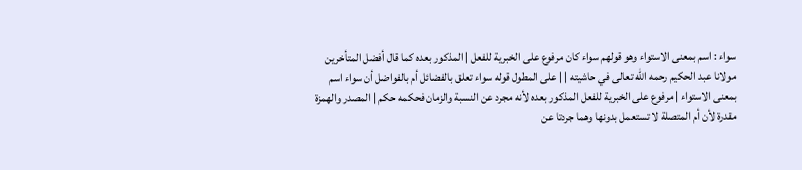سواء : اسم بمعنى الاستواء وهو قولهم سواء كان مرفوع على الخبرية للفعل | المذكور بعده كما قال أفضل المتأخرين مولانا عبد الحكيم رحمه الله تعالى في حاشيته | | على المطول قوله سواء تعلق بالفضائل أم بالفواضل أن سواء اسم بمعنى الاستواء | مرفوع على الخبرية للفعل المذكور بعده لأنه مجرد عن النسبة والزمان فحكمه حكم | المصدر والهمزة مقدرة لأن أم المتصلة لا تستعمل بدونها وهما جردتا عن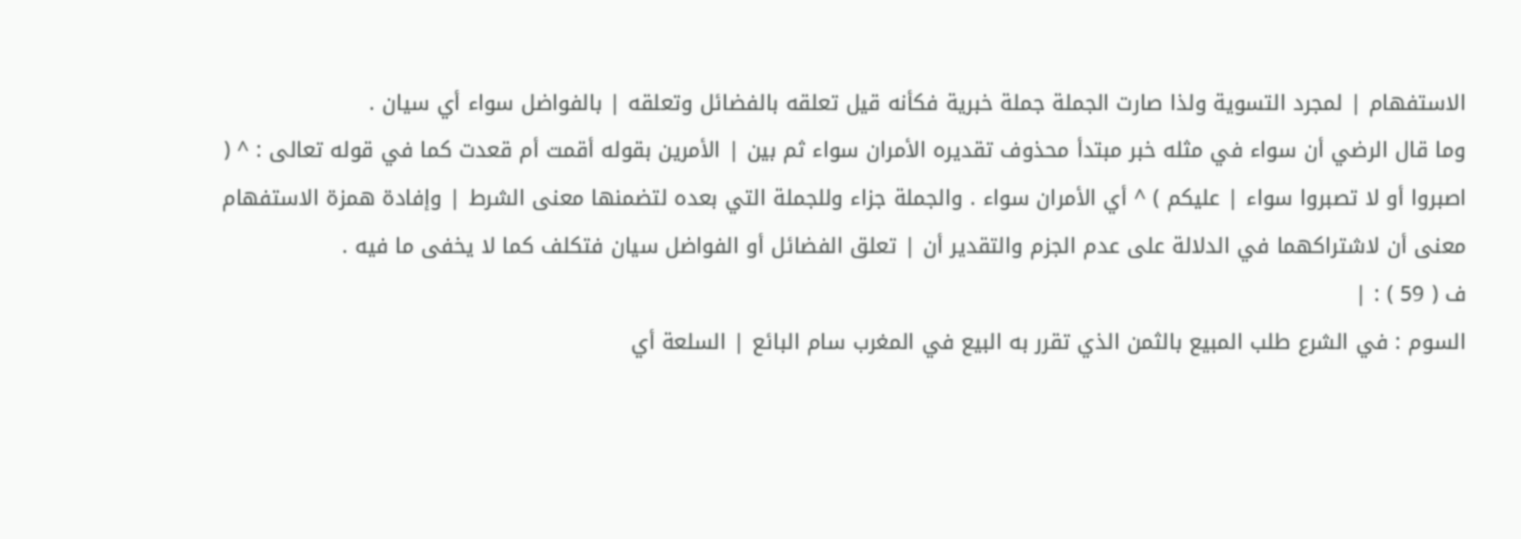الاستفهام | لمجرد التسوية ولذا صارت الجملة جملة خبرية فكأنه قيل تعلقه بالفضائل وتعلقه | بالفواضل سواء أي سيان .
وما قال الرضي أن سواء في مثله خبر مبتدأ محذوف تقديره الأمران سواء ثم بين | الأمرين بقوله أقمت أم قعدت كما في قوله تعالى : ^ ( اصبروا أو لا تصبروا سواء | عليكم ) ^ أي الأمران سواء . والجملة جزاء وللجملة التي بعده لتضمنها معنى الشرط | وإفادة همزة الاستفهام معنى أن لاشتراكهما في الدلالة على عدم الجزم والتقدير أن | تعلق الفضائل أو الفواضل سيان فتكلف كما لا يخفى ما فيه .
ف ( 59 ) : |
السوم : في الشرع طلب المبيع بالثمن الذي تقرر به البيع في المغرب سام البائع | السلعة أي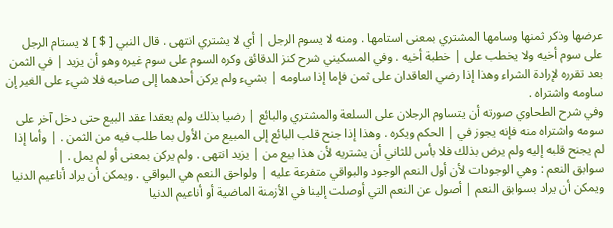عرضها وذكر ثمنها وسامها المشتري بمعنى استامها . ومنه لا يسوم الرجل | أي لا يشتري انتهى . قال النبي [ $ ] لا يستام الرجل على سوم أخيه ولا يخطب على | خطبة أخيه . وفي المسكيني شرح كنز الدقائق وكره السوم على سوم غيره وهو أن يزيد | في الثمن بعد تقرره لإرادة الشراء وهذا إذا رضي العاقدان على ثمن فإما إذا ساومه | بشيء ولم يركن أحدهما إلى صاحبه فلا شيء على الغير إن ساومه واشتراه .
وفي شرح الطحاوي صورته أن يتساوم الرجلان على السلعة والمشتري والبائع | رضيا بذلك ولم يعقدا عقد البيع حتى دخل آخر على سومه واشتراه منه فإنه يجوز في | الحكم ويكره . وهذا إذا جنح قلب البائع إلى المبيع من الأول بما طلب فيه من الثمن . | وأما إذا لم يجنح قلبه إليه ولم يرض بذلك فلا بأس للثاني أن يشتريه لأن هذا بيع من | يزيد انتهى . ولم يركن بمعنى أو لم يمل . |
سوابق النعم : وهي الوجودات لأن أول النعم الوجود والبواقي متفرعة عليه | ولواحق النعم هي البواقي . ويمكن أن يراد أناعيم الدنيا ويمكن أن يراد بسوابق النعم | أصول عن النعم التي أوصلت إلينا في الأزمنة الماضية أو أناعيم الدنيا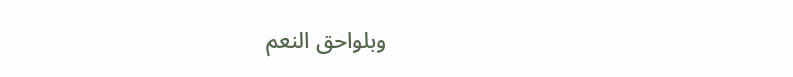وبلواحق النعم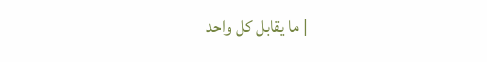| ما يقابل كل واحد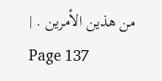من هذين الأمرين . |
Page 137